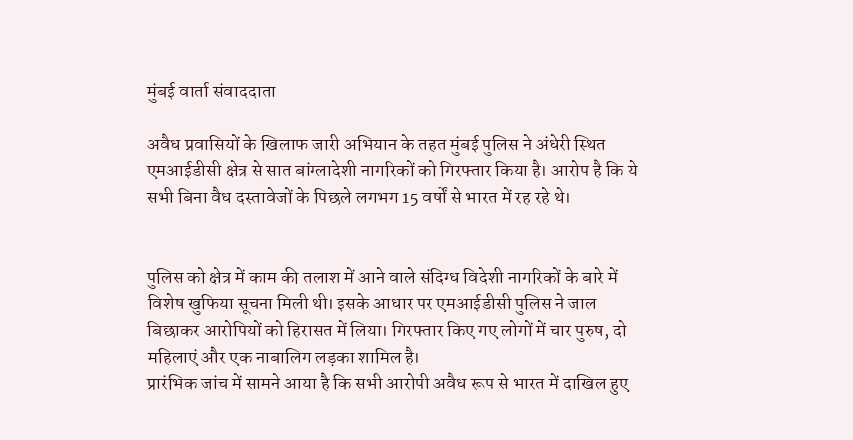मुंबई वार्ता संवाददाता

अवैध प्रवासियों के खिलाफ जारी अभियान के तहत मुंबई पुलिस ने अंधेरी स्थित एमआईडीसी क्षेत्र से सात बांग्लादेशी नागरिकों को गिरफ्तार किया है। आरोप है कि ये सभी बिना वैध दस्तावेजों के पिछले लगभग 15 वर्षों से भारत में रह रहे थे।


पुलिस को क्षेत्र में काम की तलाश में आने वाले संदिग्ध विदेशी नागरिकों के बारे में विशेष खुफिया सूचना मिली थी। इसके आधार पर एमआईडीसी पुलिस ने जाल बिछाकर आरोपियों को हिरासत में लिया। गिरफ्तार किए गए लोगों में चार पुरुष, दो महिलाएं और एक नाबालिग लड़का शामिल है।
प्रारंभिक जांच में सामने आया है कि सभी आरोपी अवैध रूप से भारत में दाखिल हुए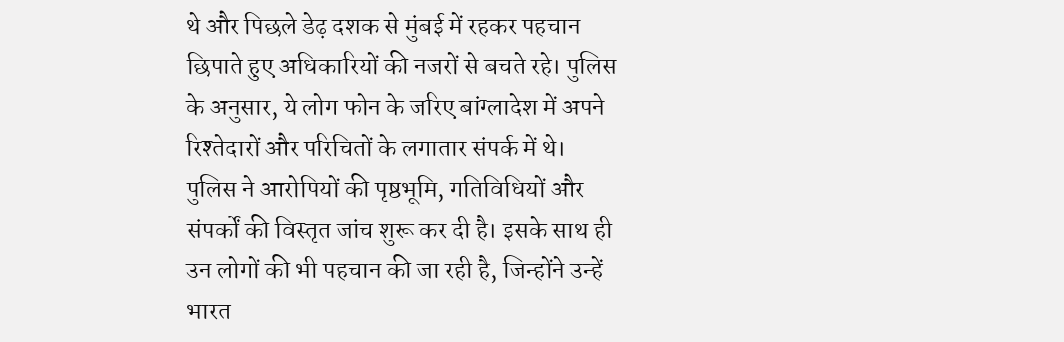थे और पिछले डेढ़ दशक से मुंबई में रहकर पहचान छिपाते हुए अधिकारियों की नजरों से बचते रहे। पुलिस के अनुसार, ये लोग फोन के जरिए बांग्लादेश में अपने रिश्तेदारों और परिचितों के लगातार संपर्क में थे।
पुलिस ने आरोपियों की पृष्ठभूमि, गतिविधियों और संपर्कों की विस्तृत जांच शुरू कर दी है। इसके साथ ही उन लोगों की भी पहचान की जा रही है, जिन्होंने उन्हें भारत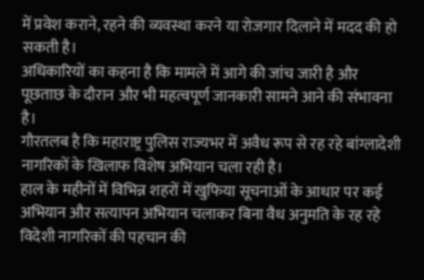में प्रवेश कराने, रहने की व्यवस्था करने या रोजगार दिलाने में मदद की हो सकती है।
अधिकारियों का कहना है कि मामले में आगे की जांच जारी है और पूछताछ के दौरान और भी महत्वपूर्ण जानकारी सामने आने की संभावना है।
गौरतलब है कि महाराष्ट्र पुलिस राज्यभर में अवैध रूप से रह रहे बांग्लादेशी नागरिकों के खिलाफ विशेष अभियान चला रही है।
हाल के महीनों में विभिन्न शहरों में खुफिया सूचनाओं के आधार पर कई अभियान और सत्यापन अभियान चलाकर बिना वैध अनुमति के रह रहे विदेशी नागरिकों की पहचान की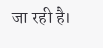जा रही है।